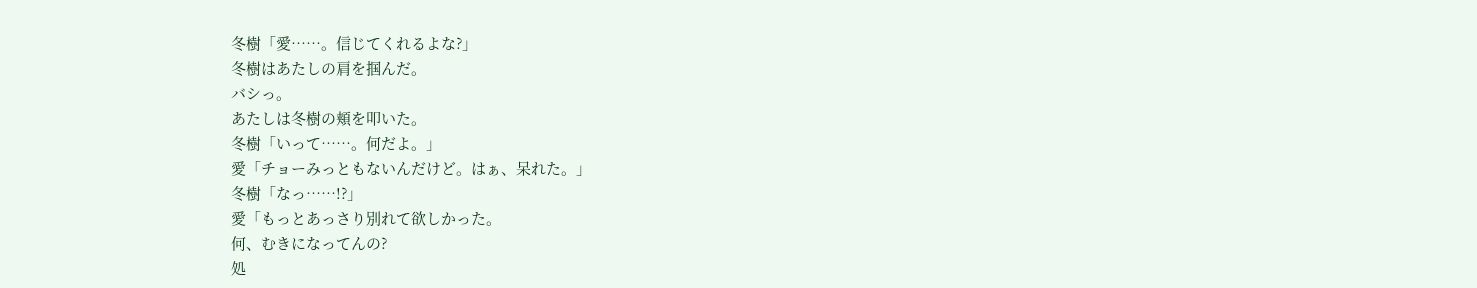冬樹「愛……。信じてくれるよな?」
冬樹はあたしの肩を掴んだ。
バシっ。
あたしは冬樹の頬を叩いた。
冬樹「いって……。何だよ。」
愛「チョーみっともないんだけど。はぁ、呆れた。」
冬樹「なっ……!?」
愛「もっとあっさり別れて欲しかった。
何、むきになってんの?
処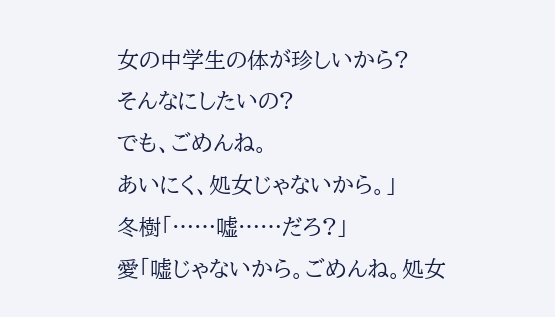女の中学生の体が珍しいから?
そんなにしたいの?
でも、ごめんね。
あいにく、処女じゃないから。」
冬樹「……嘘……だろ?」
愛「嘘じゃないから。ごめんね。処女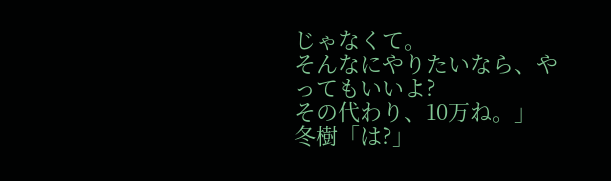じゃなくて。
そんなにやりたいなら、やってもいいよ?
その代わり、10万ね。」
冬樹「は?」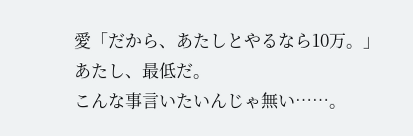愛「だから、あたしとやるなら10万。」
あたし、最低だ。
こんな事言いたいんじゃ無い……。